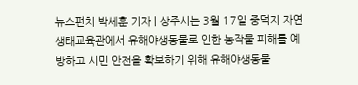뉴스펀치 박세훈 기자 | 상주시는 3월 17일 중덕지 자연생태교육관에서 유해야생동물로 인한 농작물 피해를 예방하고 시민 안전을 확보하기 위해 유해야생동물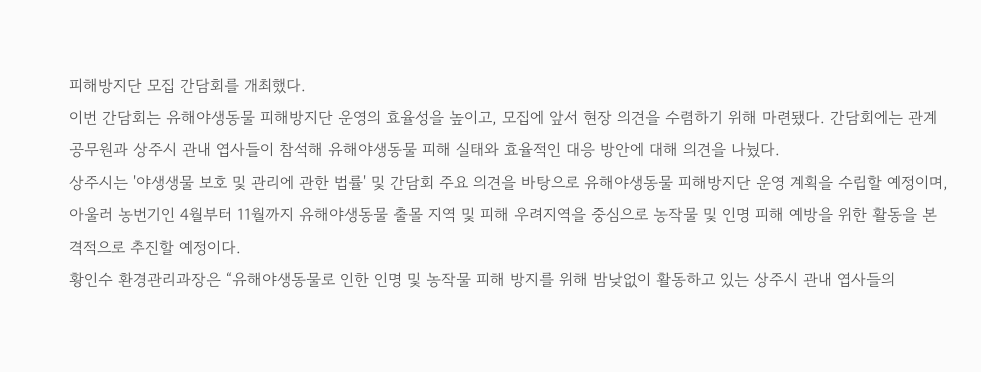피해방지단 모집 간담회를 개최했다.
이번 간담회는 유해야생동물 피해방지단 운영의 효율성을 높이고, 모집에 앞서 현장 의견을 수렴하기 위해 마련됐다. 간담회에는 관계 공무원과 상주시 관내 엽사들이 참석해 유해야생동물 피해 실태와 효율적인 대응 방안에 대해 의견을 나눴다.
상주시는 '야생생물 보호 및 관리에 관한 법률' 및 간담회 주요 의견을 바탕으로 유해야생동물 피해방지단 운영 계획을 수립할 예정이며, 아울러 농번기인 4월부터 11월까지 유해야생동물 출몰 지역 및 피해 우려지역을 중심으로 농작물 및 인명 피해 예방을 위한 활동을 본격적으로 추진할 예정이다.
황인수 환경관리과장은 “유해야생동물로 인한 인명 및 농작물 피해 방지를 위해 밤낮없이 활동하고 있는 상주시 관내 엽사들의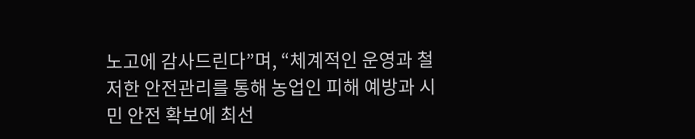노고에 감사드린다”며, “체계적인 운영과 철저한 안전관리를 통해 농업인 피해 예방과 시민 안전 확보에 최선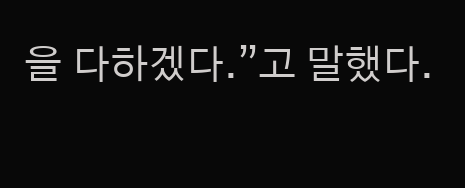을 다하겠다.”고 말했다.